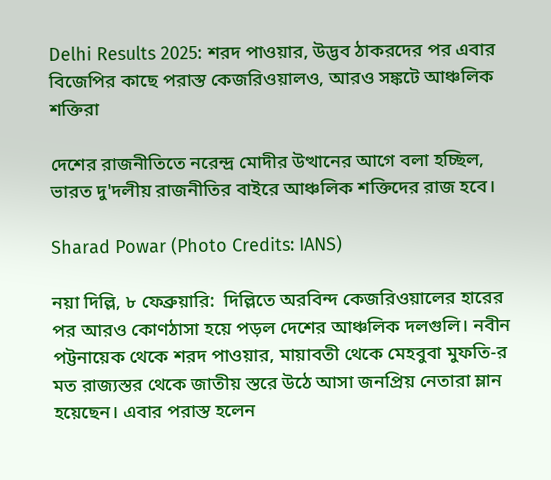Delhi Results 2025: শরদ পাওয়ার, উদ্ভব ঠাকরদের পর এবার বিজেপির কাছে পরাস্ত কেজরিওয়ালও, আরও সঙ্কটে আঞ্চলিক শক্তিরা

দেশের রাজনীতিতে নরেন্দ্র মোদীর উত্থানের আগে বলা হচ্ছিল, ভারত দু'দলীয় রাজনীতির বাইরে আঞ্চলিক শক্তিদের রাজ হবে।

Sharad Powar (Photo Credits: IANS)

নয়া দিল্লি, ৮ ফেব্রুয়ারি:  দিল্লিতে অরবিন্দ কেজরিওয়ালের হারের পর আরও কোণঠাসা হয়ে পড়ল দেশের আঞ্চলিক দলগুলি। নবীন পট্টনায়েক থেকে শরদ পাওয়ার, মায়াবতী থেকে মেহবুবা মুফতি-র মত রাজ্যস্তর থেকে জাতীয় স্তরে উঠে আসা জনপ্রিয় নেতারা ম্লান হয়েছেন। এবার পরাস্ত হলেন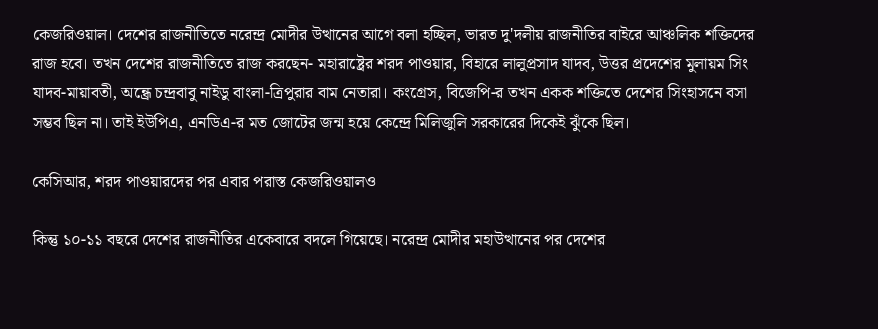কেজরিওয়াল। দেশের রাজনীতিতে নরেন্দ্র মোদীর উত্থানের আগে বলা হচ্ছিল, ভারত দু'দলীয় রাজনীতির বাইরে আঞ্চলিক শক্তিদের রাজ হবে। তখন দেশের রাজনীতিতে রাজ করছেন- মহারাষ্ট্রের শরদ পাওয়ার, বিহারে লালুপ্রসাদ যাদব, উত্তর প্রদেশের মুলায়ম সিং যাদব-মায়াবতী, অন্ধ্রে চন্দ্রবাবু নাইডু বাংলা-ত্রিপুরার বাম নেতারা। কংগ্রেস, বিজেপি-র তখন একক শক্তিতে দেশের সিংহাসনে বসা সম্ভব ছিল না। তাই ইউপিএ, এনডিএ-র মত জোটের জন্ম হয়ে কেন্দ্রে মিলিজুলি সরকারের দিকেই ঝুঁকে ছিল।

কেসিআর, শরদ পাওয়ারদের পর এবার পরাস্ত কেজরিওয়ালও

কিন্তু ১০-১১ বছরে দেশের রাজনীতির একেবারে বদলে গিয়েছে। নরেন্দ্র মোদীর মহাউত্থানের পর দেশের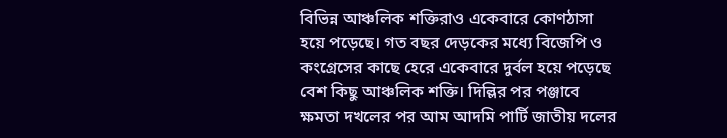বিভিন্ন আঞ্চলিক শক্তিরাও একেবারে কোণঠাসা হয়ে পড়েছে। গত বছর দেড়কের মধ্যে বিজেপি ও কংগ্রেসের কাছে হেরে একেবারে দুর্বল হয়ে পড়েছে বেশ কিছু আঞ্চলিক শক্তি। দিল্লির পর পঞ্জাবে ক্ষমতা দখলের পর আম আদমি পার্টি জাতীয় দলের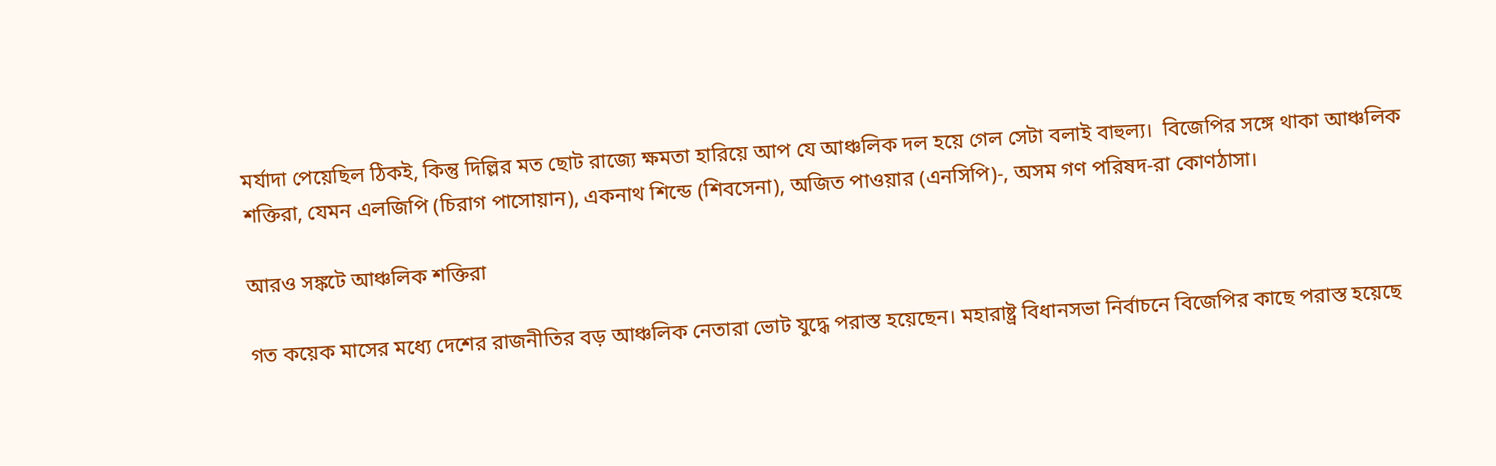মর্যাদা পেয়েছিল ঠিকই, কিন্তু দিল্লির মত ছোট রাজ্যে ক্ষমতা হারিয়ে আপ যে আঞ্চলিক দল হয়ে গেল সেটা বলাই বাহুল্য।  বিজেপির সঙ্গে থাকা আঞ্চলিক শক্তিরা, যেমন এলজিপি (চিরাগ পাসোয়ান), একনাথ শিন্ডে (শিবসেনা), অজিত পাওয়ার (এনসিপি)-, অসম গণ পরিষদ-রা কোণঠাসা।

আরও সঙ্কটে আঞ্চলিক শক্তিরা

গত কয়েক মাসের মধ্যে দেশের রাজনীতির বড় আঞ্চলিক নেতারা ভোট যুদ্ধে পরাস্ত হয়েছেন। মহারাষ্ট্র বিধানসভা নির্বাচনে বিজেপির কাছে পরাস্ত হয়েছে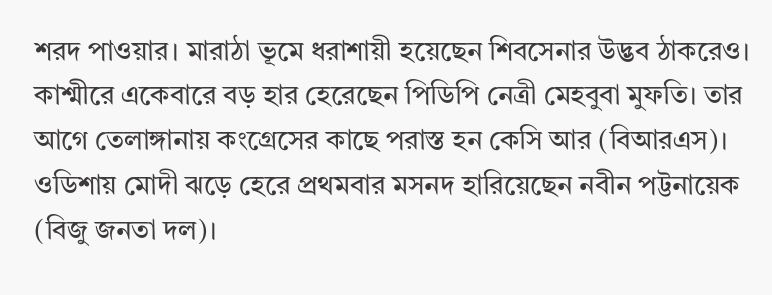শরদ পাওয়ার। মারাঠা ভূমে ধরাশায়ী হয়েছেন শিবসেনার উদ্ভব ঠাকরেও। কাশ্মীরে একেবারে বড় হার হেরেছেন পিডিপি নেত্রী মেহবুবা মুফতি। তার আগে তেলাঙ্গানায় কংগ্রেসের কাছে পরাস্ত হন কেসি আর (বিআরএস)। ওডিশায় মোদী ঝড়ে হেরে প্রথমবার মসনদ হারিয়েছেন নবীন পট্টনায়েক (বিজু জনতা দল)।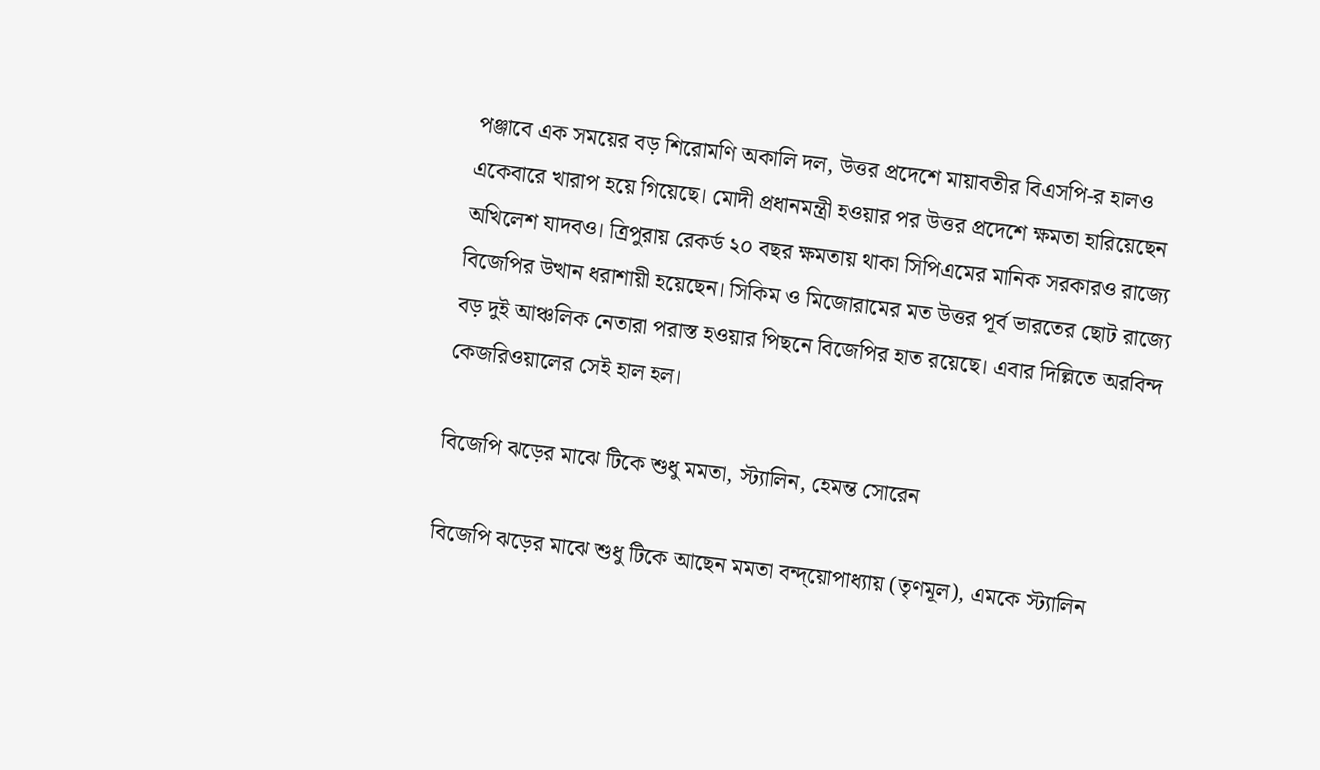পঞ্জাবে এক সময়ের বড় শিরোমণি অকালি দল, উত্তর প্রদেশে মায়াবতীর বিএসপি-র হালও একেবারে খারাপ হয়ে গিয়েছে। মোদী প্রধানমন্ত্রী হওয়ার পর উত্তর প্রদেশে ক্ষমতা হারিয়েছেন অখিলেশ যাদবও। ত্রিপুরায় রেকর্ড ২০ বছর ক্ষমতায় থাকা সিপিএমের মানিক সরকারও রাজ্যে বিজেপির উত্থান ধরাশায়ী হয়েছেন। সিকিম ও মিজোরামের মত উত্তর পূর্ব ভারতের ছোট রাজ্যে বড় দুই আঞ্চলিক নেতারা পরাস্ত হওয়ার পিছনে বিজেপির হাত রয়েছে। এবার দিল্লিতে অরবিন্দ কেজরিওয়ালের সেই হাল হল।

বিজেপি ঝড়ের মাঝে টিকে শুধু মমতা, স্ট্যালিন, হেমন্ত সোরেন

বিজেপি ঝড়ের মাঝে শুধু টিকে আছেন মমতা বন্দ্য়োপাধ্যায় (তৃণমূল), এমকে স্ট্যালিন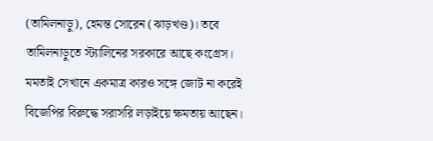(তামিলনাড়ু), হেমন্ত সোরেন (ঝাড়খণ্ড)। তবে তামিলনাড়ুতে স্ট্যালিনের সরকারে আছে কংগ্রেস। মমতাই সেখানে একমাত্র কারও সঙ্গে জোট না করেই বিজেপির বিরুদ্ধে সরাসরি লড়াইয়ে ক্ষমতায় আছেন।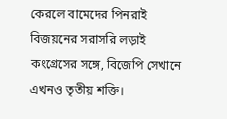কেরলে বামেদের পিনরাই বিজয়নের সরাসরি লড়াই কংগ্রেসের সঙ্গে, বিজেপি সেখানে এখনও তৃতীয় শক্তি।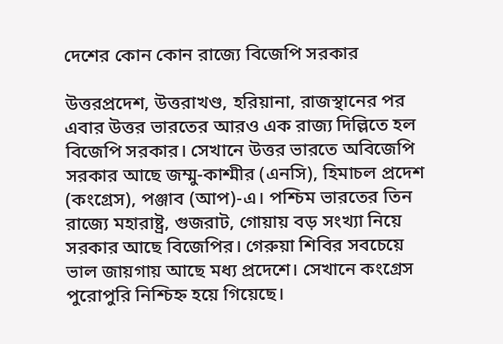দেশের কোন কোন রাজ্যে বিজেপি সরকার

উত্তরপ্রদেশ, উত্তরাখণ্ড, হরিয়ানা, রাজস্থানের পর এবার উত্তর ভারতের আরও এক রাজ্য দিল্লিতে হল বিজেপি সরকার। সেখানে উত্তর ভারতে অবিজেপি সরকার আছে জম্মু-কাশ্মীর (এনসি), হিমাচল প্রদেশ (কংগ্রেস), পঞ্জাব (আপ)-এ। পশ্চিম ভারতের তিন রাজ্যে মহারাষ্ট্র, গুজরাট, গোয়ায় বড় সংখ্যা নিয়ে সরকার আছে বিজেপির। গেরুয়া শিবির সবচেয়ে ভাল জায়গায় আছে মধ্য প্রদেশে। সেখানে কংগ্রেস পুরোপুরি নিশ্চিহ্ন হয়ে গিয়েছে।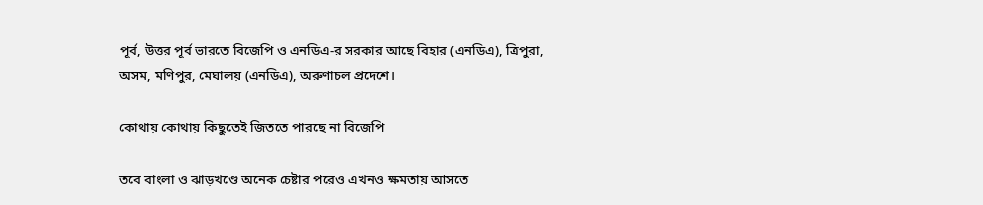পূর্ব, উত্তর পূর্ব ভারতে বিজেপি ও এনডিএ-র সরকার আছে বিহার (এনডিএ), ত্রিপুরা, অসম, মণিপুর, মেঘালয় (এনডিএ), অরুণাচল প্রদেশে।

কোথায় কোথায় কিছুতেই জিততে পারছে না বিজেপি

তবে বাংলা ও ঝাড়খণ্ডে অনেক চেষ্টার পরেও এখনও ক্ষমতায় আসতে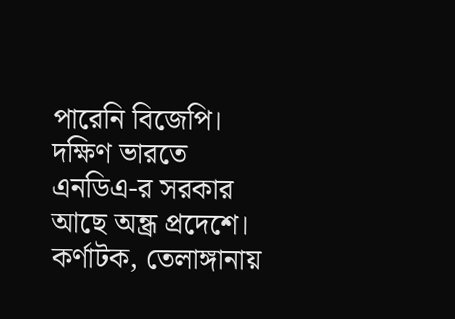পারেনি বিজেপি। দক্ষিণ ভারতে এনডিএ-র সরকার আছে অন্ধ্র প্রদেশে। কর্ণাটক, তেলাঙ্গানায়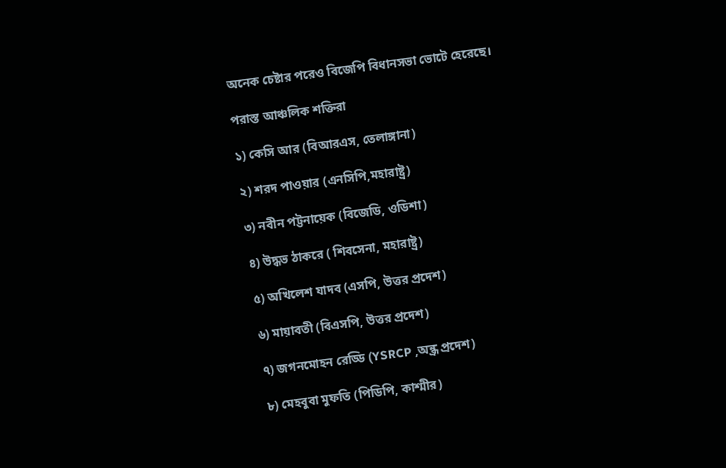অনেক চেষ্টার পরেও বিজেপি বিধানসভা ভোটে হেরেছে।

পরাস্ত আঞ্চলিক শক্তিরা

১) কেসি আর (বিআরএস, তেলাঙ্গানা)

২) শরদ পাওয়ার (এনসিপি,মহারাষ্ট্র)

৩) নবীন পট্টনায়েক (বিজেডি, ওডিশা)

৪) উদ্ধভ ঠাকরে ( শিবসেনা, মহারাষ্ট্র)

৫) অখিলেশ যাদব (এসপি, উত্তর প্রদেশ)

৬) মায়াবতী (বিএসপি, উত্তর প্রদেশ)

৭) জগনমোহন রেড্ডি (YSRCP ,অন্ধ্র প্রদেশ)

৮) মেহবুবা মুফতি (পিডিপি, কাশ্মীর)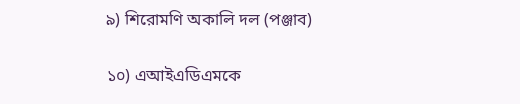৯) শিরোমণি অকালি দল (পঞ্জাব)

১০) এআইএডিএমকে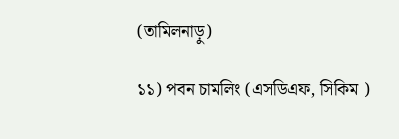(তামিলনাড়ু)

১১) পবন চামলিং (এসডিএফ, সিকিম )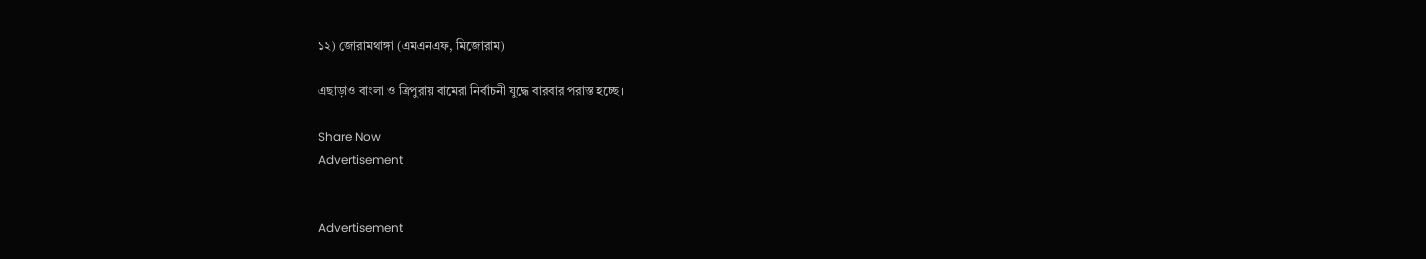১২) জোরামথাঙ্গা (এমএনএফ, মিজোরাম)

এছাড়াও বাংলা ও ত্রিপুরায় বামেরা নির্বাচনী যুদ্ধে বারবার পরাস্ত হচ্ছে।

Share Now
Advertisement


Advertisement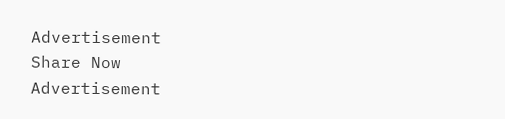Advertisement
Share Now
Advertisement